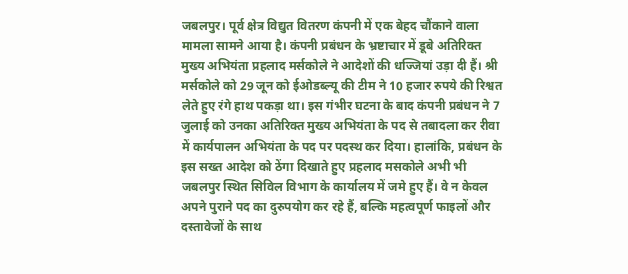जबलपुर। पूर्व क्षेत्र विद्युत वितरण कंपनी में एक बेहद चौंकाने वाला मामला सामने आया है। कंपनी प्रबंधन के भ्रष्टाचार में डूबे अतिरिक्त मुख्य अभियंता प्रहलाद मर्सकोले ने आदेशों की धज्जियां उड़ा दी हैं। श्री मर्सकोले को 29 जून को ईओडब्ल्यू की टीम ने 10 हजार रुपये की रिश्वत लेते हुए रंगे हाथ पकड़ा था। इस गंभीर घटना के बाद कंपनी प्रबंधन ने 7 जुलाई को उनका अतिरिक्त मुख्य अभियंता के पद से तबादला कर रीवा में कार्यपालन अभियंता के पद पर पदस्थ कर दिया। हालांकि, प्रबंधन के इस सख्त आदेश को ठेंगा दिखाते हुए प्रहलाद मसकोले अभी भी जबलपुर स्थित सिविल विभाग के कार्यालय में जमे हुए हैं। वे न केवल अपने पुराने पद का दुरुपयोग कर रहे हैं, बल्कि महत्वपूर्ण फाइलों और दस्तावेजों के साथ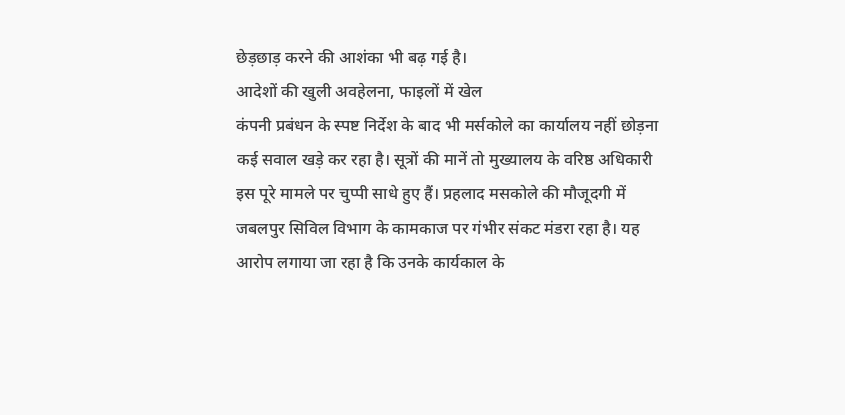छेड़छाड़ करने की आशंका भी बढ़ गई है।
आदेशों की खुली अवहेलना, फाइलों में खेल
कंपनी प्रबंधन के स्पष्ट निर्देश के बाद भी मर्सकोले का कार्यालय नहीं छोड़ना कई सवाल खड़े कर रहा है। सूत्रों की मानें तो मुख्यालय के वरिष्ठ अधिकारी इस पूरे मामले पर चुप्पी साधे हुए हैं। प्रहलाद मसकोले की मौजूदगी में जबलपुर सिविल विभाग के कामकाज पर गंभीर संकट मंडरा रहा है। यह आरोप लगाया जा रहा है कि उनके कार्यकाल के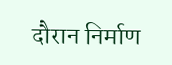दौरान निर्माण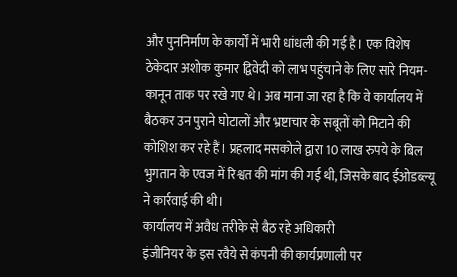और पुननिर्माण के कार्यों में भारी धांधली की गई है। एक विशेष ठेकेदार अशोक कुमार द्विवेदी को लाभ पहुंचाने के लिए सारे नियम-कानून ताक पर रखे गए थे। अब माना जा रहा है कि वे कार्यालय में बैठकर उन पुराने घोटालों और भ्रष्टाचार के सबूतों को मिटाने की कोशिश कर रहे हैं। प्रहलाद मसकोले द्वारा 10 लाख रुपये के बिल भुगतान के एवज में रिश्वत की मांग की गई थी, जिसके बाद ईओडब्ल्यू ने कार्रवाई की थी।
कार्यालय में अवैध तरीके से बैठ रहे अधिकारी
इंजीनियर के इस रवैये से कंपनी की कार्यप्रणाली पर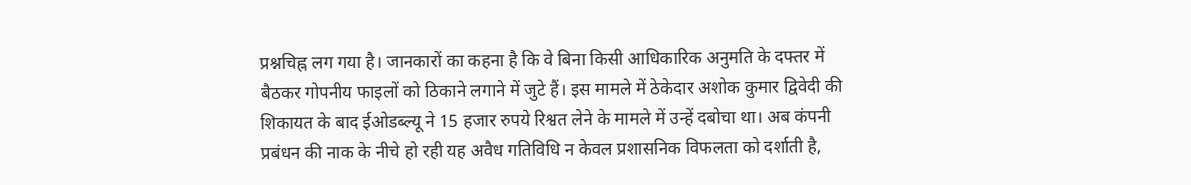प्रश्नचिह्न लग गया है। जानकारों का कहना है कि वे बिना किसी आधिकारिक अनुमति के दफ्तर में बैठकर गोपनीय फाइलों को ठिकाने लगाने में जुटे हैं। इस मामले में ठेकेदार अशोक कुमार द्विवेदी की शिकायत के बाद ईओडब्ल्यू ने 15 हजार रुपये रिश्वत लेने के मामले में उन्हें दबोचा था। अब कंपनी प्रबंधन की नाक के नीचे हो रही यह अवैध गतिविधि न केवल प्रशासनिक विफलता को दर्शाती है,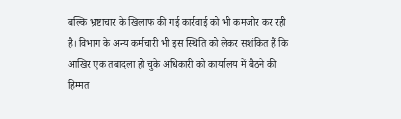बल्कि भ्रष्टाचार के खिलाफ की गई कार्रवाई को भी कमजोर कर रही है। विभाग के अन्य कर्मचारी भी इस स्थिति को लेकर सशंकित हैं कि आखिर एक तबादला हो चुके अधिकारी को कार्यालय में बैठने की हिम्मत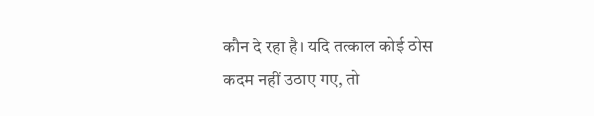कौन दे रहा है। यदि तत्काल कोई ठोस कदम नहीं उठाए गए, तो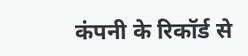कंपनी के रिकॉर्ड से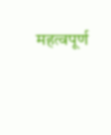महत्वपूर्ण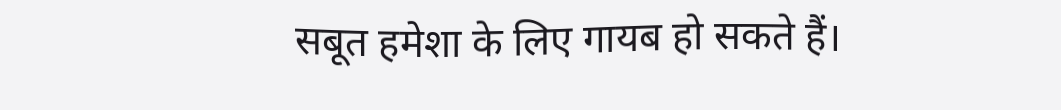सबूत हमेशा के लिए गायब हो सकते हैं।